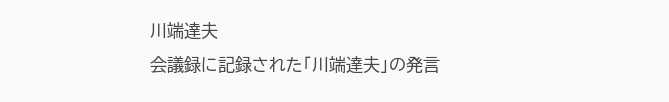川端達夫
会議録に記録された「川端達夫」の発言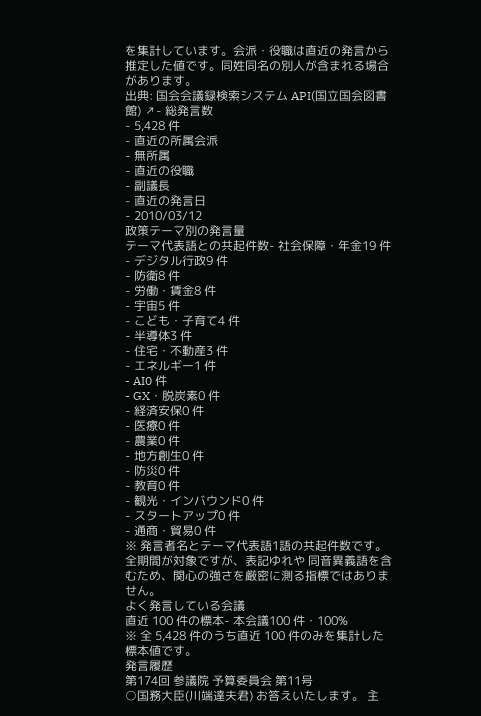を集計しています。会派・役職は直近の発言から推定した値です。同姓同名の別人が含まれる場合があります。
出典: 国会会議録検索システム API(国立国会図書館) ↗- 総発言数
- 5,428 件
- 直近の所属会派
- 無所属
- 直近の役職
- 副議長
- 直近の発言日
- 2010/03/12
政策テーマ別の発言量
テーマ代表語との共起件数- 社会保障・年金19 件
- デジタル行政9 件
- 防衛8 件
- 労働・賃金8 件
- 宇宙5 件
- こども・子育て4 件
- 半導体3 件
- 住宅・不動産3 件
- エネルギー1 件
- AI0 件
- GX・脱炭素0 件
- 経済安保0 件
- 医療0 件
- 農業0 件
- 地方創生0 件
- 防災0 件
- 教育0 件
- 観光・インバウンド0 件
- スタートアップ0 件
- 通商・貿易0 件
※ 発言者名とテーマ代表語1語の共起件数です。全期間が対象ですが、表記ゆれや 同音異義語を含むため、関心の強さを厳密に測る指標ではありません。
よく発言している会議
直近 100 件の標本- 本会議100 件・100%
※ 全 5,428 件のうち直近 100 件のみを集計した標本値です。
発言履歴
第174回 参議院 予算委員会 第11号
○国務大臣(川端達夫君) お答えいたします。 主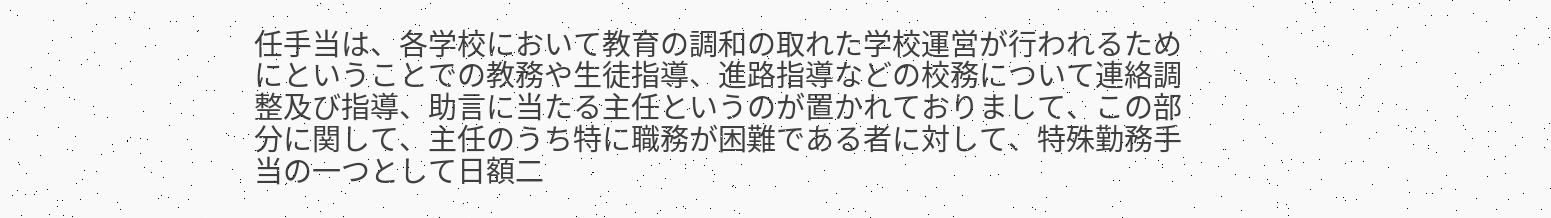任手当は、各学校において教育の調和の取れた学校運営が行われるためにということでの教務や生徒指導、進路指導などの校務について連絡調整及び指導、助言に当たる主任というのが置かれておりまして、この部分に関して、主任のうち特に職務が困難である者に対して、特殊勤務手当の一つとして日額二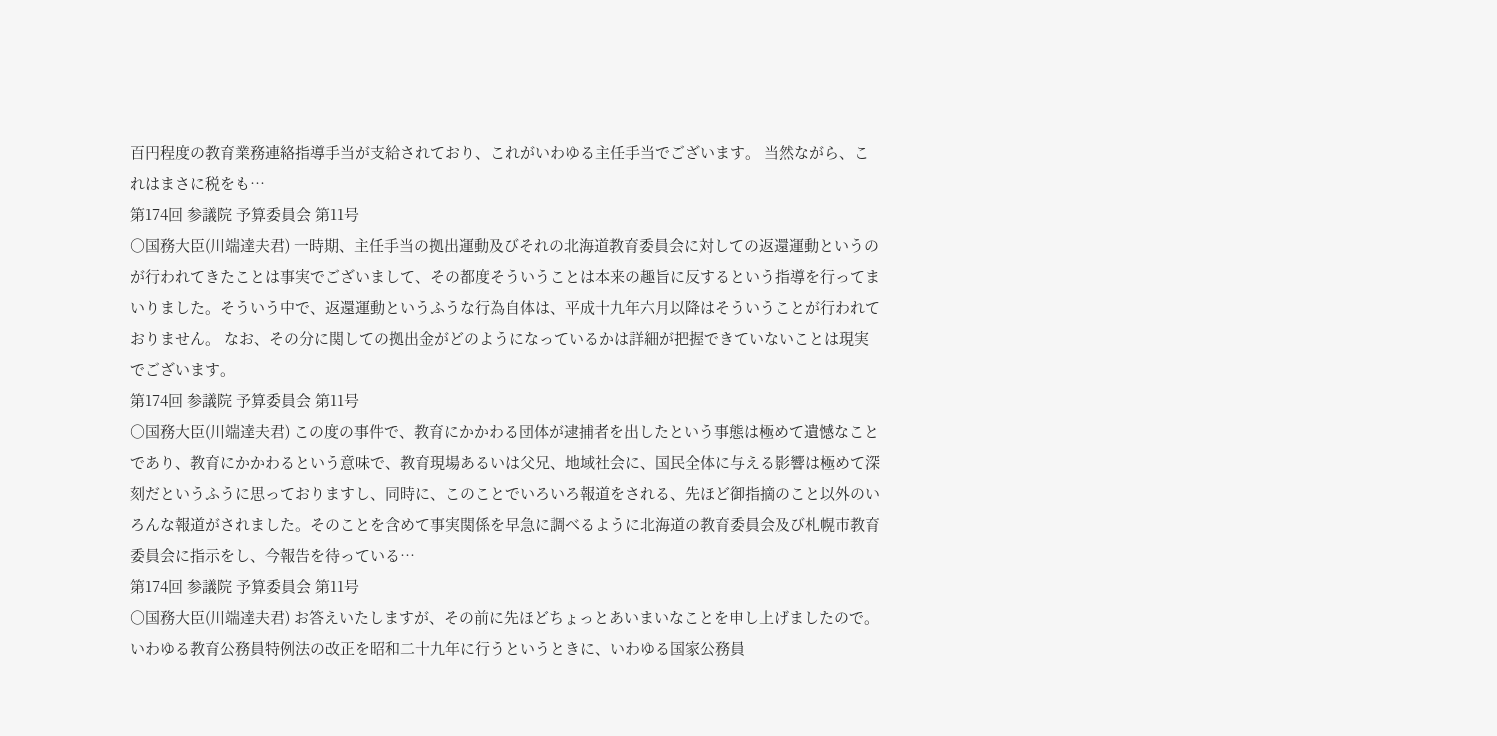百円程度の教育業務連絡指導手当が支給されており、これがいわゆる主任手当でございます。 当然ながら、これはまさに税をも…
第174回 参議院 予算委員会 第11号
○国務大臣(川端達夫君) 一時期、主任手当の拠出運動及びそれの北海道教育委員会に対しての返還運動というのが行われてきたことは事実でございまして、その都度そういうことは本来の趣旨に反するという指導を行ってまいりました。そういう中で、返還運動というふうな行為自体は、平成十九年六月以降はそういうことが行われておりません。 なお、その分に関しての拠出金がどのようになっているかは詳細が把握できていないことは現実でございます。
第174回 参議院 予算委員会 第11号
○国務大臣(川端達夫君) この度の事件で、教育にかかわる団体が逮捕者を出したという事態は極めて遺憾なことであり、教育にかかわるという意味で、教育現場あるいは父兄、地域社会に、国民全体に与える影響は極めて深刻だというふうに思っておりますし、同時に、このことでいろいろ報道をされる、先ほど御指摘のこと以外のいろんな報道がされました。そのことを含めて事実関係を早急に調べるように北海道の教育委員会及び札幌市教育委員会に指示をし、今報告を待っている…
第174回 参議院 予算委員会 第11号
○国務大臣(川端達夫君) お答えいたしますが、その前に先ほどちょっとあいまいなことを申し上げましたので。 いわゆる教育公務員特例法の改正を昭和二十九年に行うというときに、いわゆる国家公務員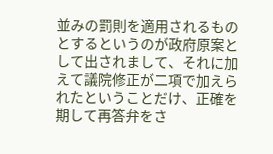並みの罰則を適用されるものとするというのが政府原案として出されまして、それに加えて議院修正が二項で加えられたということだけ、正確を期して再答弁をさ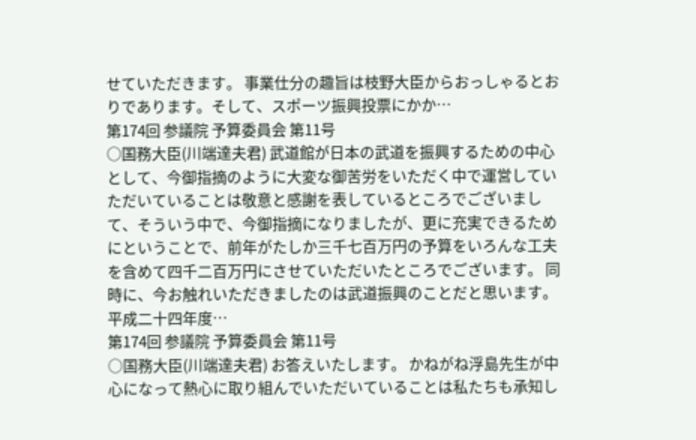せていただきます。 事業仕分の趣旨は枝野大臣からおっしゃるとおりであります。そして、スポーツ振興投票にかか…
第174回 参議院 予算委員会 第11号
○国務大臣(川端達夫君) 武道館が日本の武道を振興するための中心として、今御指摘のように大変な御苦労をいただく中で運営していただいていることは敬意と感謝を表しているところでございまして、そういう中で、今御指摘になりましたが、更に充実できるためにということで、前年がたしか三千七百万円の予算をいろんな工夫を含めて四千二百万円にさせていただいたところでございます。 同時に、今お触れいただきましたのは武道振興のことだと思います。 平成二十四年度…
第174回 参議院 予算委員会 第11号
○国務大臣(川端達夫君) お答えいたします。 かねがね浮島先生が中心になって熱心に取り組んでいただいていることは私たちも承知し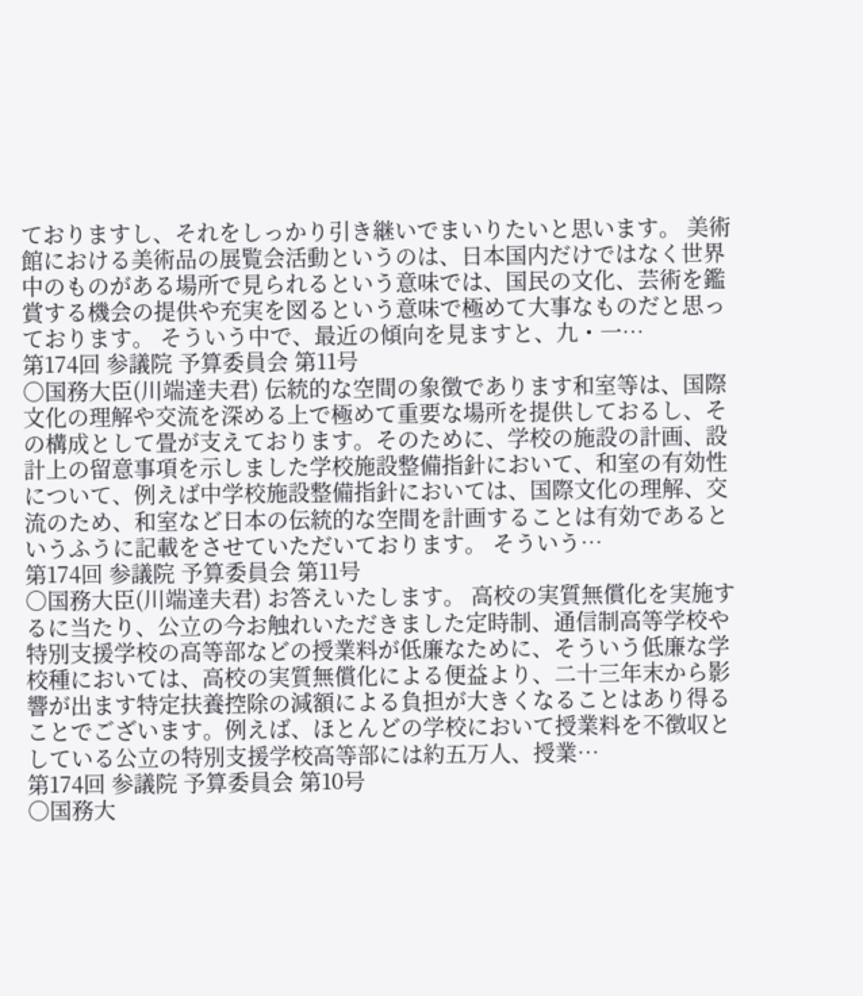ておりますし、それをしっかり引き継いでまいりたいと思います。 美術館における美術品の展覧会活動というのは、日本国内だけではなく世界中のものがある場所で見られるという意味では、国民の文化、芸術を鑑賞する機会の提供や充実を図るという意味で極めて大事なものだと思っております。 そういう中で、最近の傾向を見ますと、九・一…
第174回 参議院 予算委員会 第11号
○国務大臣(川端達夫君) 伝統的な空間の象徴であります和室等は、国際文化の理解や交流を深める上で極めて重要な場所を提供しておるし、その構成として畳が支えております。そのために、学校の施設の計画、設計上の留意事項を示しました学校施設整備指針において、和室の有効性について、例えば中学校施設整備指針においては、国際文化の理解、交流のため、和室など日本の伝統的な空間を計画することは有効であるというふうに記載をさせていただいております。 そういう…
第174回 参議院 予算委員会 第11号
○国務大臣(川端達夫君) お答えいたします。 高校の実質無償化を実施するに当たり、公立の今お触れいただきました定時制、通信制高等学校や特別支援学校の高等部などの授業料が低廉なために、そういう低廉な学校種においては、高校の実質無償化による便益より、二十三年末から影響が出ます特定扶養控除の減額による負担が大きくなることはあり得ることでございます。例えば、ほとんどの学校において授業料を不徴収としている公立の特別支援学校高等部には約五万人、授業…
第174回 参議院 予算委員会 第10号
○国務大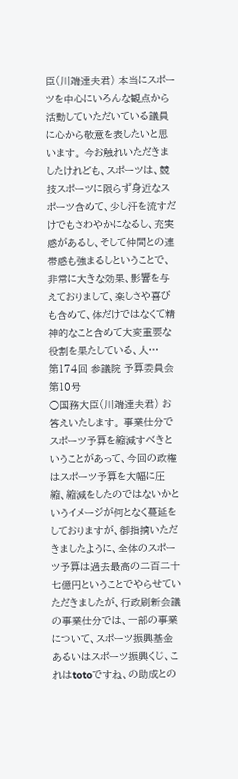臣(川端達夫君) 本当にスポーツを中心にいろんな観点から活動していただいている議員に心から敬意を表したいと思います。 今お触れいただきましたけれども、スポーツは、競技スポーツに限らず身近なスポーツ含めて、少し汗を流すだけでもさわやかになるし、充実感があるし、そして仲間との連帯感も強まるしということで、非常に大きな効果、影響を与えておりまして、楽しさや喜びも含めて、体だけではなくて精神的なこと含めて大変重要な役割を果たしている、人…
第174回 参議院 予算委員会 第10号
○国務大臣(川端達夫君) お答えいたします。 事業仕分でスポーツ予算を縮減すべきということがあって、今回の政権はスポーツ予算を大幅に圧縮、縮減をしたのではないかというイメージが何となく蔓延をしておりますが、御指摘いただきましたように、全体のスポーツ予算は過去最高の二百二十七億円ということでやらせていただきましたが、行政刷新会議の事業仕分では、一部の事業について、スポーツ振興基金あるいはスポーツ振興くじ、これはtotoですね、の助成との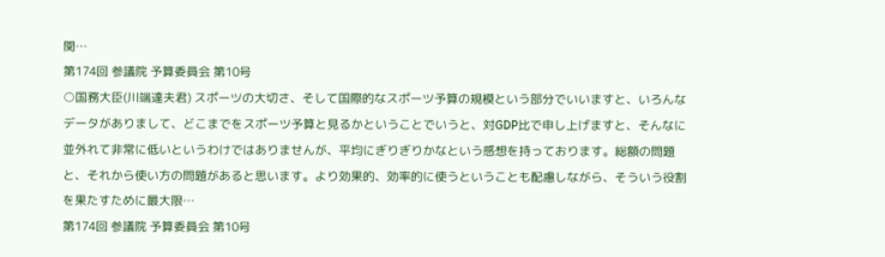関…
第174回 参議院 予算委員会 第10号
○国務大臣(川端達夫君) スポーツの大切さ、そして国際的なスポーツ予算の規模という部分でいいますと、いろんなデータがありまして、どこまでをスポーツ予算と見るかということでいうと、対GDP比で申し上げますと、そんなに並外れて非常に低いというわけではありませんが、平均にぎりぎりかなという感想を持っております。総額の問題と、それから使い方の問題があると思います。より効果的、効率的に使うということも配慮しながら、そういう役割を果たすために最大限…
第174回 参議院 予算委員会 第10号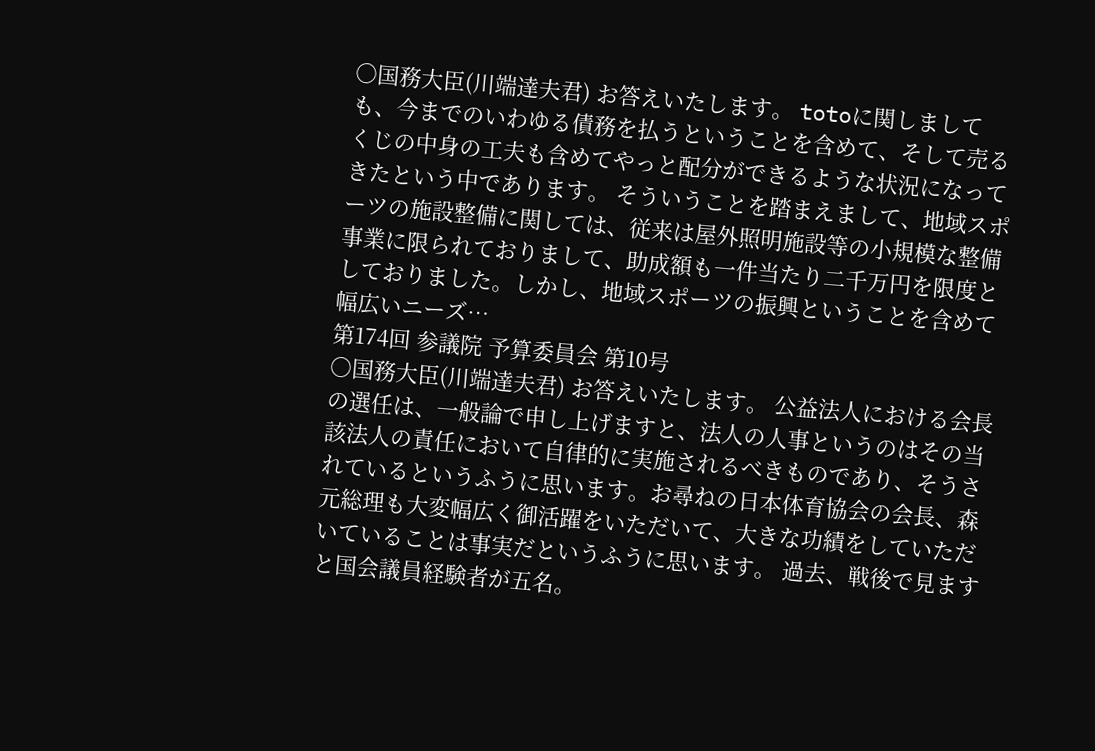○国務大臣(川端達夫君) お答えいたします。 totoに関しましても、今までのいわゆる債務を払うということを含めて、そして売るくじの中身の工夫も含めてやっと配分ができるような状況になってきたという中であります。 そういうことを踏まえまして、地域スポーツの施設整備に関しては、従来は屋外照明施設等の小規模な整備事業に限られておりまして、助成額も一件当たり二千万円を限度としておりました。しかし、地域スポーツの振興ということを含めて幅広いニーズ…
第174回 参議院 予算委員会 第10号
○国務大臣(川端達夫君) お答えいたします。 公益法人における会長の選任は、一般論で申し上げますと、法人の人事というのはその当該法人の責任において自律的に実施されるべきものであり、そうされているというふうに思います。お尋ねの日本体育協会の会長、森元総理も大変幅広く御活躍をいただいて、大きな功績をしていただいていることは事実だというふうに思います。 過去、戦後で見ますと国会議員経験者が五名。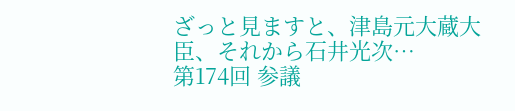ざっと見ますと、津島元大蔵大臣、それから石井光次…
第174回 参議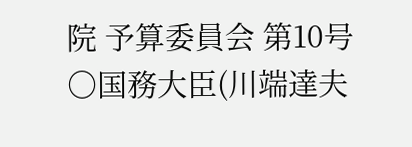院 予算委員会 第10号
○国務大臣(川端達夫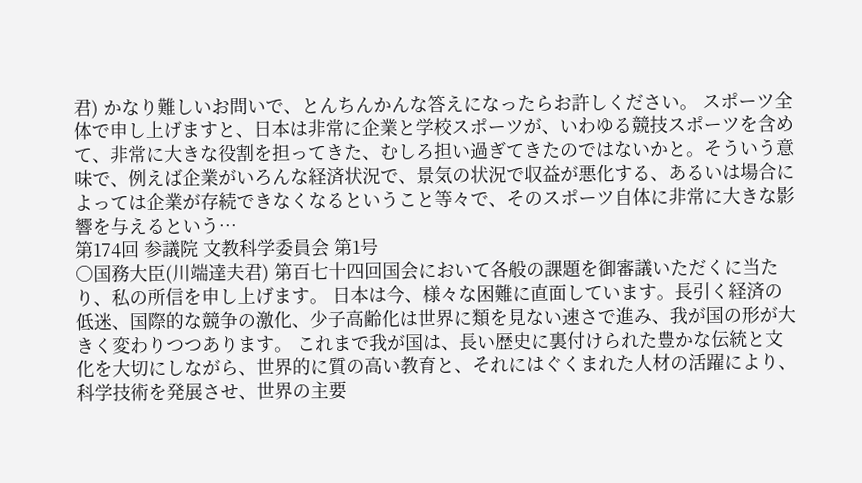君) かなり難しいお問いで、とんちんかんな答えになったらお許しください。 スポーツ全体で申し上げますと、日本は非常に企業と学校スポーツが、いわゆる競技スポーツを含めて、非常に大きな役割を担ってきた、むしろ担い過ぎてきたのではないかと。そういう意味で、例えば企業がいろんな経済状況で、景気の状況で収益が悪化する、あるいは場合によっては企業が存続できなくなるということ等々で、そのスポーツ自体に非常に大きな影響を与えるという…
第174回 参議院 文教科学委員会 第1号
○国務大臣(川端達夫君) 第百七十四回国会において各般の課題を御審議いただくに当たり、私の所信を申し上げます。 日本は今、様々な困難に直面しています。長引く経済の低迷、国際的な競争の激化、少子高齢化は世界に類を見ない速さで進み、我が国の形が大きく変わりつつあります。 これまで我が国は、長い歴史に裏付けられた豊かな伝統と文化を大切にしながら、世界的に質の高い教育と、それにはぐくまれた人材の活躍により、科学技術を発展させ、世界の主要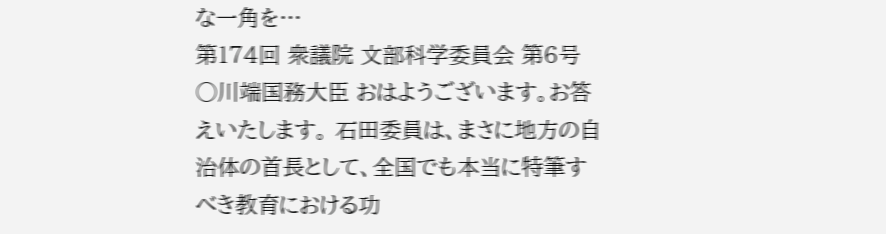な一角を…
第174回 衆議院 文部科学委員会 第6号
○川端国務大臣 おはようございます。お答えいたします。 石田委員は、まさに地方の自治体の首長として、全国でも本当に特筆すべき教育における功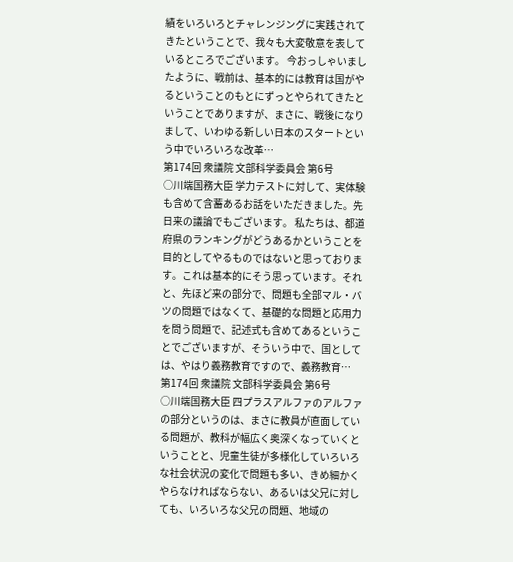績をいろいろとチャレンジングに実践されてきたということで、我々も大変敬意を表しているところでございます。 今おっしゃいましたように、戦前は、基本的には教育は国がやるということのもとにずっとやられてきたということでありますが、まさに、戦後になりまして、いわゆる新しい日本のスタートという中でいろいろな改革…
第174回 衆議院 文部科学委員会 第6号
○川端国務大臣 学力テストに対して、実体験も含めて含蓄あるお話をいただきました。先日来の議論でもございます。 私たちは、都道府県のランキングがどうあるかということを目的としてやるものではないと思っております。これは基本的にそう思っています。それと、先ほど来の部分で、問題も全部マル・バツの問題ではなくて、基礎的な問題と応用力を問う問題で、記述式も含めてあるということでございますが、そういう中で、国としては、やはり義務教育ですので、義務教育…
第174回 衆議院 文部科学委員会 第6号
○川端国務大臣 四プラスアルファのアルファの部分というのは、まさに教員が直面している問題が、教科が幅広く奥深くなっていくということと、児童生徒が多様化していろいろな社会状況の変化で問題も多い、きめ細かくやらなければならない、あるいは父兄に対しても、いろいろな父兄の問題、地域の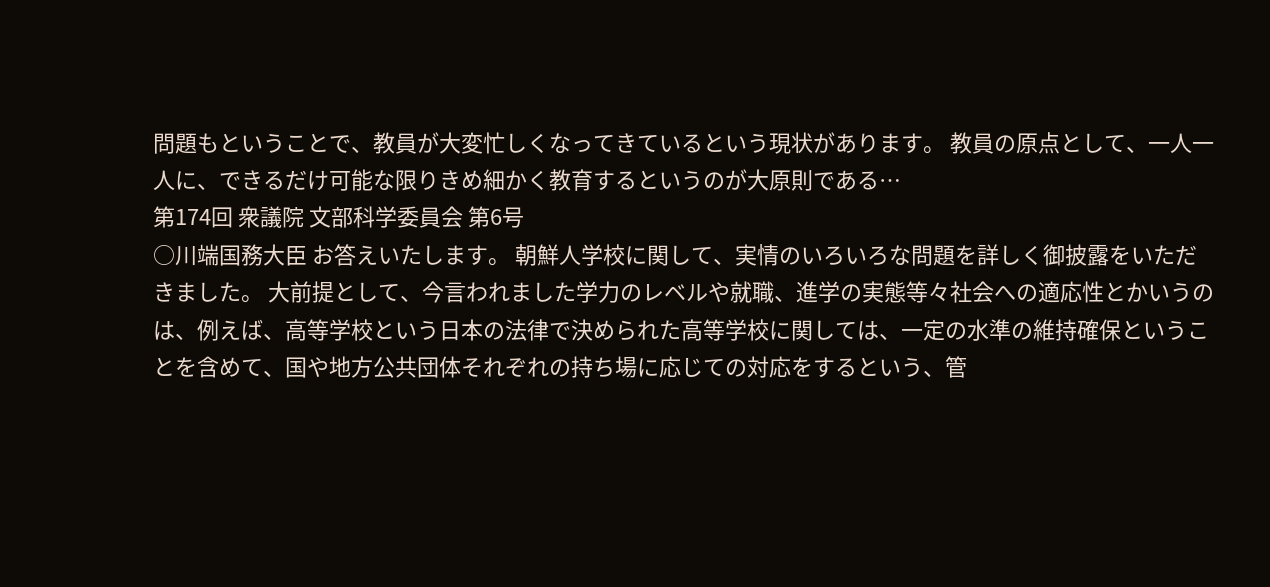問題もということで、教員が大変忙しくなってきているという現状があります。 教員の原点として、一人一人に、できるだけ可能な限りきめ細かく教育するというのが大原則である…
第174回 衆議院 文部科学委員会 第6号
○川端国務大臣 お答えいたします。 朝鮮人学校に関して、実情のいろいろな問題を詳しく御披露をいただきました。 大前提として、今言われました学力のレベルや就職、進学の実態等々社会への適応性とかいうのは、例えば、高等学校という日本の法律で決められた高等学校に関しては、一定の水準の維持確保ということを含めて、国や地方公共団体それぞれの持ち場に応じての対応をするという、管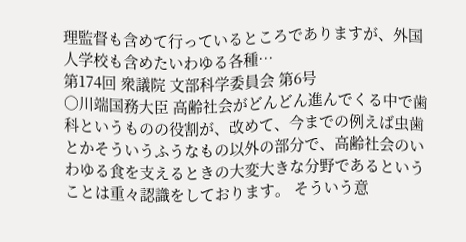理監督も含めて行っているところでありますが、外国人学校も含めたいわゆる各種…
第174回 衆議院 文部科学委員会 第6号
○川端国務大臣 高齢社会がどんどん進んでくる中で歯科というものの役割が、改めて、今までの例えば虫歯とかそういうふうなもの以外の部分で、高齢社会のいわゆる食を支えるときの大変大きな分野であるということは重々認識をしております。 そういう意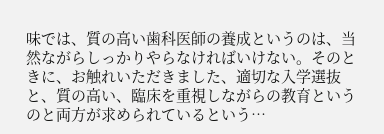味では、質の高い歯科医師の養成というのは、当然ながらしっかりやらなければいけない。そのときに、お触れいただきました、適切な入学選抜と、質の高い、臨床を重視しながらの教育というのと両方が求められているという…